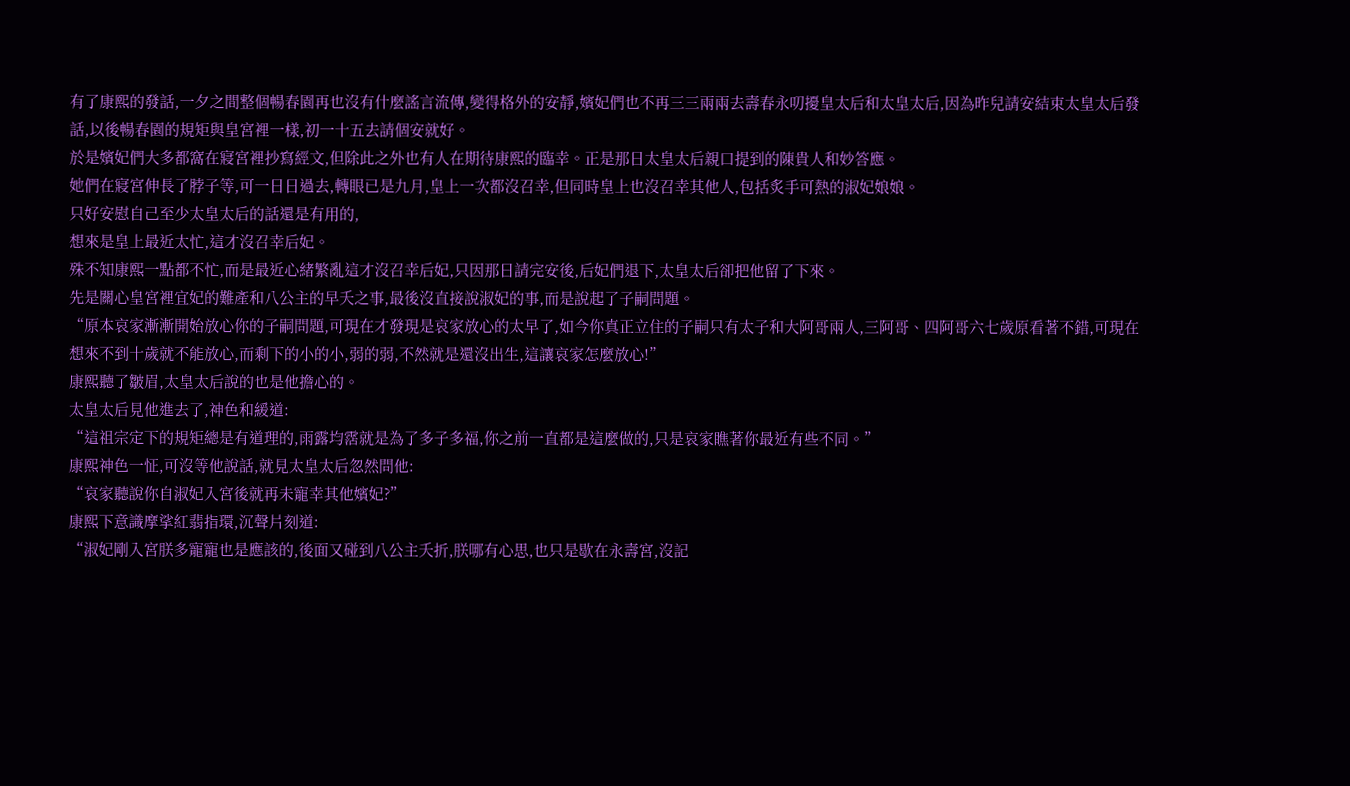有了康熙的發話,一夕之間整個暢春園再也沒有什麼謠言流傳,變得格外的安靜,嬪妃們也不再三三兩兩去壽春永叨擾皇太后和太皇太后,因為昨兒請安結束太皇太后發話,以後暢春園的規矩與皇宮裡一樣,初一十五去請個安就好。
於是嬪妃們大多都窩在寢宮裡抄寫經文,但除此之外也有人在期待康熙的臨幸。正是那日太皇太后親口提到的陳貴人和妙答應。
她們在寢宮伸長了脖子等,可一日日過去,轉眼已是九月,皇上一次都沒召幸,但同時皇上也沒召幸其他人,包括炙手可熱的淑妃娘娘。
只好安慰自己至少太皇太后的話還是有用的,
想來是皇上最近太忙,這才沒召幸后妃。
殊不知康熙一點都不忙,而是最近心緒繁亂這才沒召幸后妃,只因那日請完安後,后妃們退下,太皇太后卻把他留了下來。
先是關心皇宮裡宜妃的難產和八公主的早夭之事,最後沒直接說淑妃的事,而是說起了子嗣問題。
“原本哀家漸漸開始放心你的子嗣問題,可現在才發現是哀家放心的太早了,如今你真正立住的子嗣只有太子和大阿哥兩人,三阿哥、四阿哥六七歲原看著不錯,可現在想來不到十歲就不能放心,而剩下的小的小,弱的弱,不然就是還沒出生,這讓哀家怎麼放心!”
康熙聽了皺眉,太皇太后說的也是他擔心的。
太皇太后見他進去了,神色和緩道:
“這祖宗定下的規矩總是有道理的,雨露均霑就是為了多子多福,你之前一直都是這麼做的,只是哀家瞧著你最近有些不同。”
康熙神色一怔,可沒等他說話,就見太皇太后忽然問他:
“哀家聽說你自淑妃入宮後就再未寵幸其他嬪妃?”
康熙下意識摩挲紅翡指環,沉聲片刻道:
“淑妃剛入宮朕多寵寵也是應該的,後面又碰到八公主夭折,朕哪有心思,也只是歇在永壽宮,沒記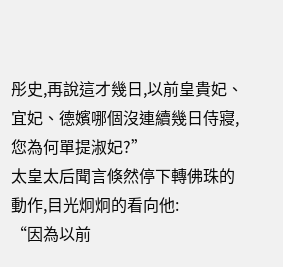彤史,再說這才幾日,以前皇貴妃、宜妃、德嬪哪個沒連續幾日侍寢,您為何單提淑妃?”
太皇太后聞言倏然停下轉佛珠的動作,目光炯炯的看向他:
“因為以前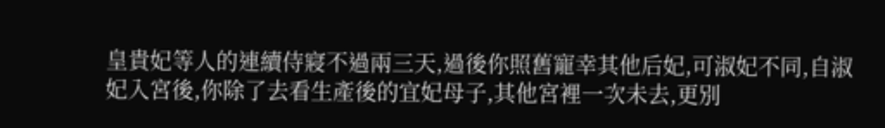皇貴妃等人的連續侍寢不過兩三天,過後你照舊寵幸其他后妃,可淑妃不同,自淑妃入宮後,你除了去看生產後的宜妃母子,其他宮裡一次未去,更別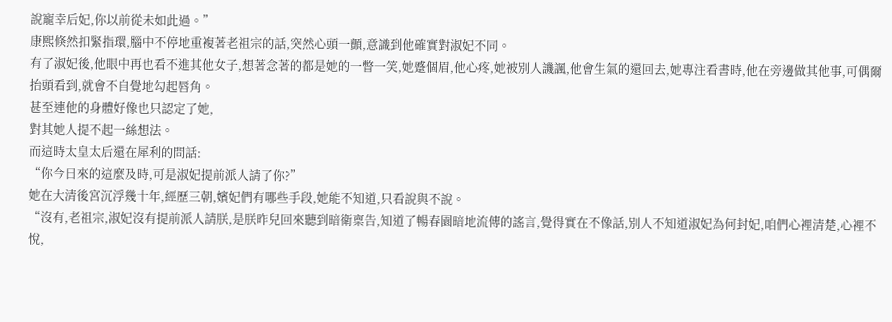說寵幸后妃,你以前從未如此過。”
康熙倏然扣緊指環,腦中不停地重複著老祖宗的話,突然心頭一顫,意識到他確實對淑妃不同。
有了淑妃後,他眼中再也看不進其他女子,想著念著的都是她的一瞥一笑,她蹙個眉,他心疼,她被別人譏諷,他會生氣的還回去,她專注看書時,他在旁邊做其他事,可偶爾抬頭看到,就會不自覺地勾起唇角。
甚至連他的身體好像也只認定了她,
對其她人提不起一絲想法。
而這時太皇太后還在犀利的問話:
“你今日來的這麼及時,可是淑妃提前派人請了你?”
她在大清後宮沉浮幾十年,經歷三朝,嬪妃們有哪些手段,她能不知道,只看說與不說。
“沒有,老祖宗,淑妃沒有提前派人請朕,是朕昨兒回來聽到暗衛稟告,知道了暢春園暗地流傳的謠言,覺得實在不像話,別人不知道淑妃為何封妃,咱們心裡清楚,心裡不悅,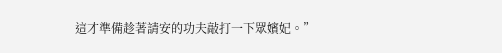這才準備趁著請安的功夫敲打一下眾嬪妃。”